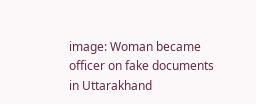image: Woman became officer on fake documents in Uttarakhand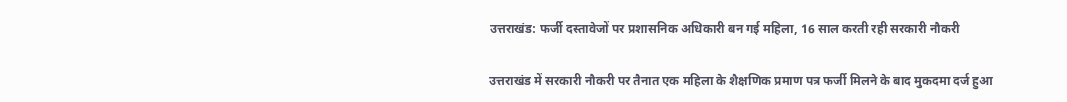उत्तराखंड: फर्जी दस्तावेजों पर प्रशासनिक अधिकारी बन गई महिला, 16 साल करती रही सरकारी नौकरी

उत्तराखंड में सरकारी नौकरी पर तैनात एक महिला के शैक्षणिक प्रमाण पत्र फर्जी मिलने के बाद मुकदमा दर्ज हुआ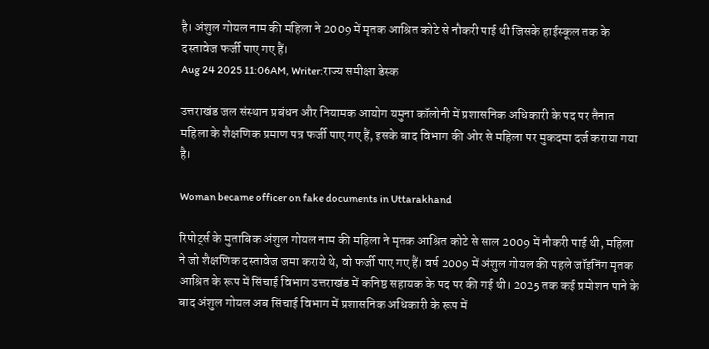है। अंशुल गोयल नाम की महिला ने 2009 में मृतक आश्रित कोटे से नौकरी पाई थी जिसके हाईस्कूल तक के दस्तावेज फर्जी पाए गए हैं।
Aug 24 2025 11:06AM, Writer:राज्य समीक्षा डेस्क

उत्तराखंड जल संस्थान प्रबंधन और नियामक आयोग यमुना कॉलोनी में प्रशासनिक अधिकारी के पद पर तैनात महिला के शैक्षणिक प्रमाण पत्र फर्जी पाए गए हैं, इसके बाद विभाग की ओर से महिला पर मुकदमा दर्ज कराया गया है।

Woman became officer on fake documents in Uttarakhand

रिपोर्ट्स के मुताबिक अंशुल गोयल नाम की महिला ने मृतक आश्रित कोटे से साल 2009 में नौकरी पाई थी, महिला ने जो शैक्षणिक दस्तावेज जमा कराये थे, वो फर्जी पाए गए हैं। वर्ष 2009 में अंशुल गोयल की पहले जॉइनिंग मृतक आश्रित के रूप में सिंचाई विभाग उत्तराखंड में कनिष्ठ सहायक के पद पर की गई थी। 2025 तक कई प्रमोशन पाने के बाद अंशुल गोयल अब सिंचाई विभाग में प्रशासनिक अधिकारी के रूप में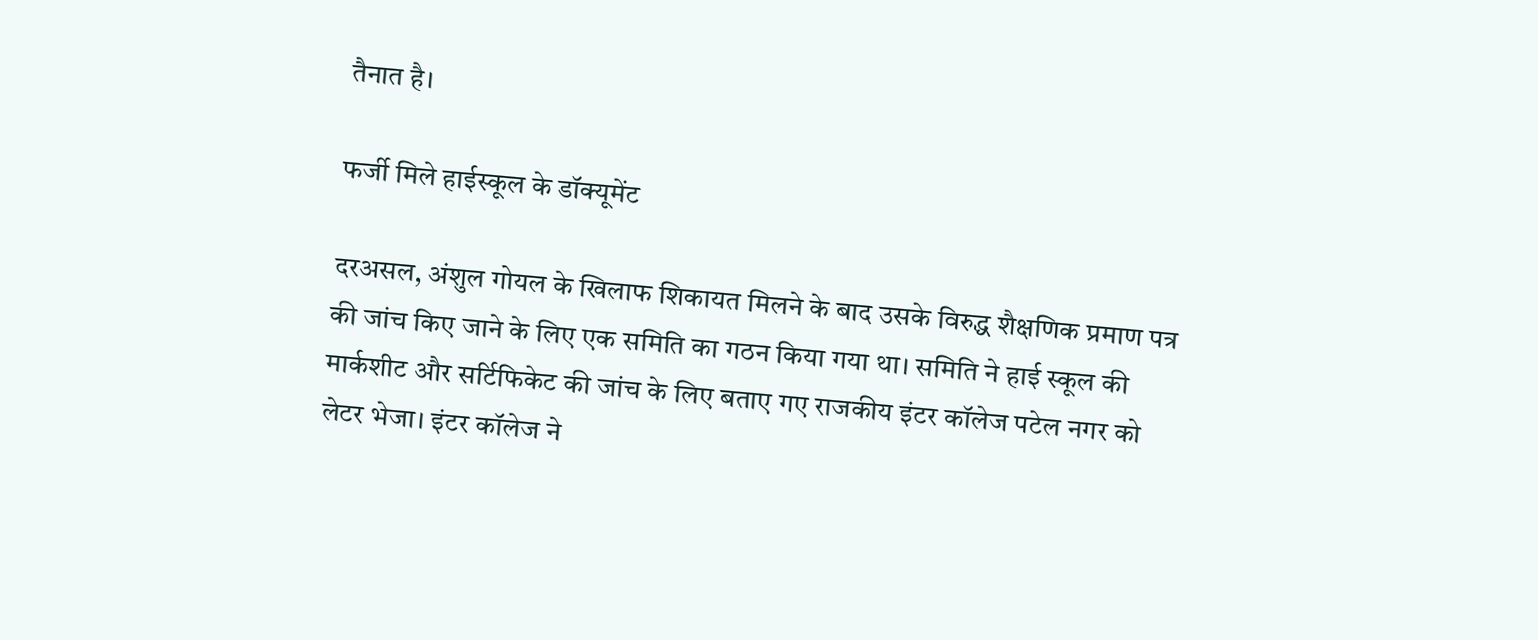तैनात है।

फर्जी मिले हाईस्कूल के डॉक्यूमेंट

दरअसल, अंशुल गोयल के खिलाफ शिकायत मिलने के बाद उसके विरुद्ध शैक्षणिक प्रमाण पत्र की जांच किए जाने के लिए एक समिति का गठन किया गया था। समिति ने हाई स्कूल की मार्कशीट और सर्टिफिकेट की जांच के लिए बताए गए राजकीय इंटर कॉलेज पटेल नगर को लेटर भेजा। इंटर कॉलेज ने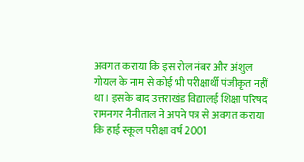अवगत कराया कि इस रोल नंबर और अंशुल गोयल के नाम से कोई भी परीक्षार्थी पंजीकृत नहीं था। इसके बाद उत्तराखंड विद्यालई शिक्षा परिषद रामनगर नैनीताल ने अपने पत्र से अवगत कराया कि हाई स्कूल परीक्षा वर्ष 2001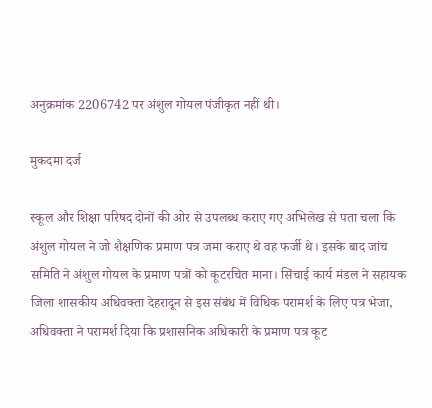अनुक्रमांक 2206742 पर अंशुल गोयल पंजीकृत नहीं थी।

मुकदमा दर्ज

स्कूल और शिक्षा परिषद दोनों की ओर से उपलब्ध कराए गए अभिलेख से पता चला कि अंशुल गोयल ने जो शैक्षणिक प्रमाण पत्र जमा कराए थे वह फर्जी थे। इसके बाद जांच समिति ने अंशुल गोयल के प्रमाण पत्रों को कूटरचित माना। सिंचाई कार्य मंडल ने सहायक जिला शासकीय अधिवक्ता देहरादून से इस संबंध में विधिक परामर्श के लिए पत्र भेजा, अधिवक्ता ने परामर्श दिया कि प्रशासनिक अधिकारी के प्रमाण पत्र कूट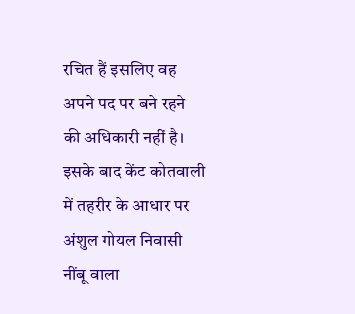रचित हैं इसलिए वह अपने पद पर बने रहने की अधिकारी नहीं है। इसके बाद केंट कोतवाली में तहरीर के आधार पर अंशुल गोयल निवासी नींबू वाला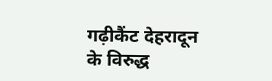गढ़ीकैंट देहरादून के विरुद्ध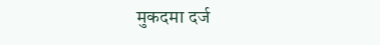मुकदमा दर्ज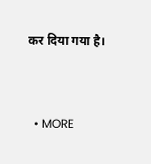कर दिया गया है।


  • MORE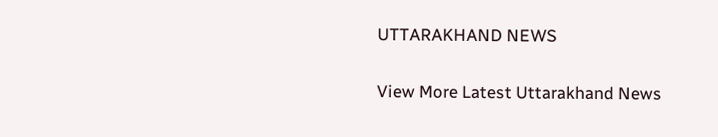UTTARAKHAND NEWS

View More Latest Uttarakhand News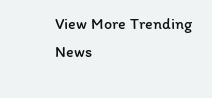View More Trending News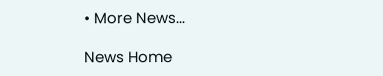• More News...

News Home